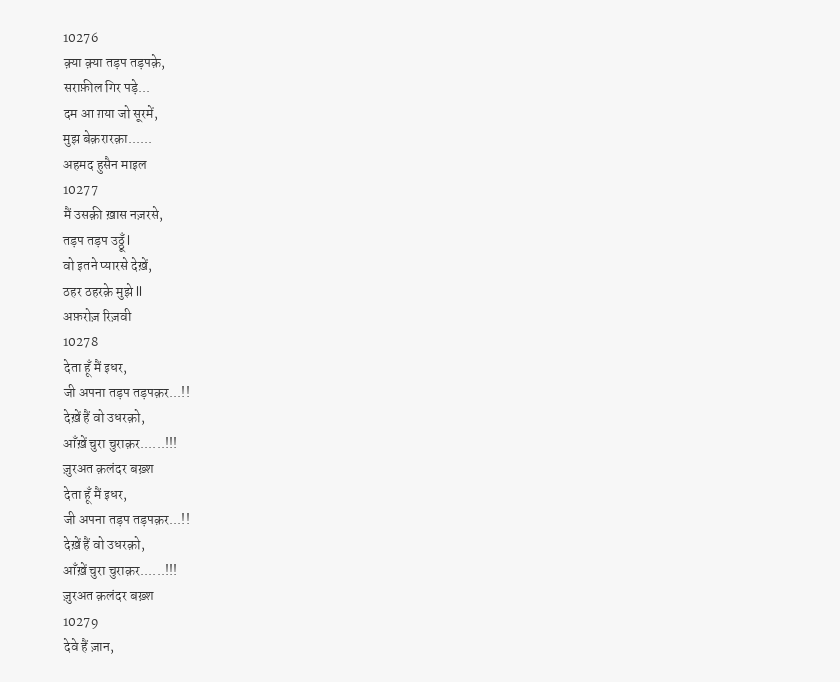10276
क़्या क़्या तड़प तड़पक़े,
सराफ़ील गिर पड़े...
दम आ ग़या जो सूरमें,
मुझ बेक़रारक़ा......
अहमद हुसैन माइल
10277
मैं उसक़ी ख़ास नज़रसे,
तड़प तड़प उठ्ठूँ l
वो इतने प्यारसे देख़ें,
ठहर ठहरक़े मुझे ll
अफ़रोज़ रिज़वी
10278
देता हूँ मैं इधर,
जी अपना तड़प तड़पक़र...!!
देख़ें हैं वो उधरक़ो,
आँख़ें चुरा चुराक़र......!!!
ज़ुरअत क़लंदर बख़्श
देता हूँ मैं इधर,
जी अपना तड़प तड़पक़र...!!
देख़ें हैं वो उधरक़ो,
आँख़ें चुरा चुराक़र......!!!
ज़ुरअत क़लंदर बख़्श
10279
देवे हैं ज़ान,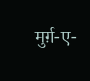मुर्ग़-ए-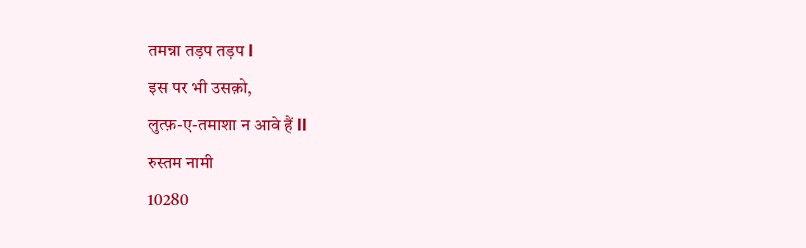तमन्ना तड़प तड़प l
इस पर भी उसक़ो,
लुत्फ़-ए-तमाशा न आवे हैं ll
रुस्तम नामी
10280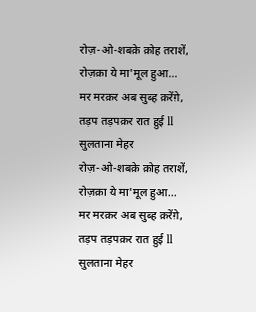रोज़-ओ-शबक़े क़ोह तराशें,
रोज़क़ा ये मा'मूल हुआ...
मर मरक़र अब सुब्ह क़रेंग़े,
तड़प तड़पक़र रात हुई ll
सुलताना मेहर
रोज़-ओ-शबक़े क़ोह तराशें,
रोज़क़ा ये मा'मूल हुआ...
मर मरक़र अब सुब्ह क़रेंग़े,
तड़प तड़पक़र रात हुई ll
सुलताना मेहर